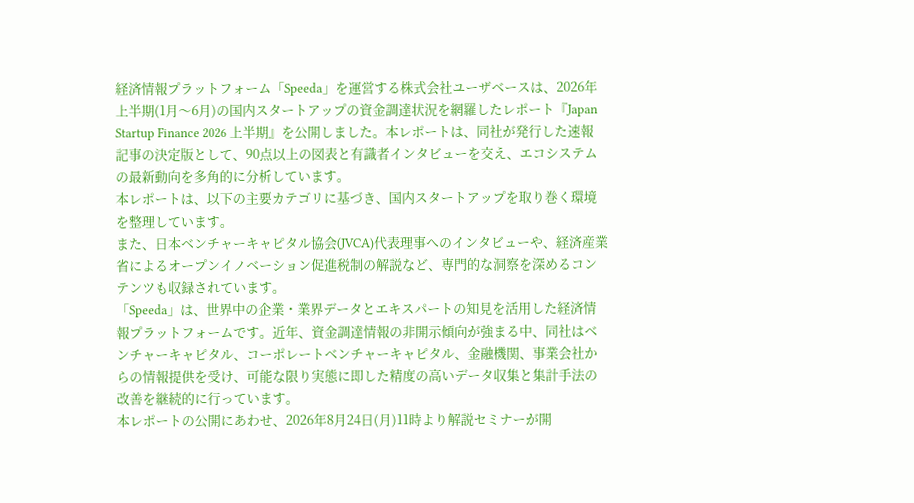経済情報プラットフォーム「Speeda」を運営する株式会社ユーザベースは、2026年上半期(1月〜6月)の国内スタートアップの資金調達状況を網羅したレポート『Japan Startup Finance 2026 上半期』を公開しました。本レポートは、同社が発行した速報記事の決定版として、90点以上の図表と有識者インタビューを交え、エコシステムの最新動向を多角的に分析しています。
本レポートは、以下の主要カテゴリに基づき、国内スタートアップを取り巻く環境を整理しています。
また、日本ベンチャーキャピタル協会(JVCA)代表理事へのインタビューや、経済産業省によるオープンイノベーション促進税制の解説など、専門的な洞察を深めるコンテンツも収録されています。
「Speeda」は、世界中の企業・業界データとエキスパートの知見を活用した経済情報プラットフォームです。近年、資金調達情報の非開示傾向が強まる中、同社はベンチャーキャピタル、コーポレートベンチャーキャピタル、金融機関、事業会社からの情報提供を受け、可能な限り実態に即した精度の高いデータ収集と集計手法の改善を継続的に行っています。
本レポートの公開にあわせ、2026年8月24日(月)11時より解説セミナーが開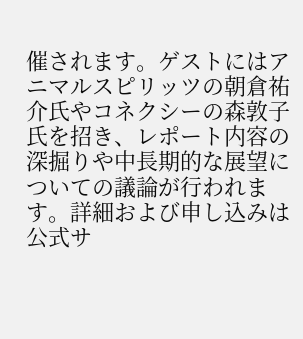催されます。ゲストにはアニマルスピリッツの朝倉祐介氏やコネクシーの森敦子氏を招き、レポート内容の深掘りや中長期的な展望についての議論が行われます。詳細および申し込みは公式サ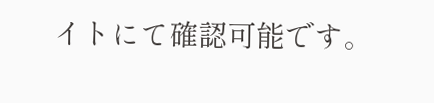イトにて確認可能です。